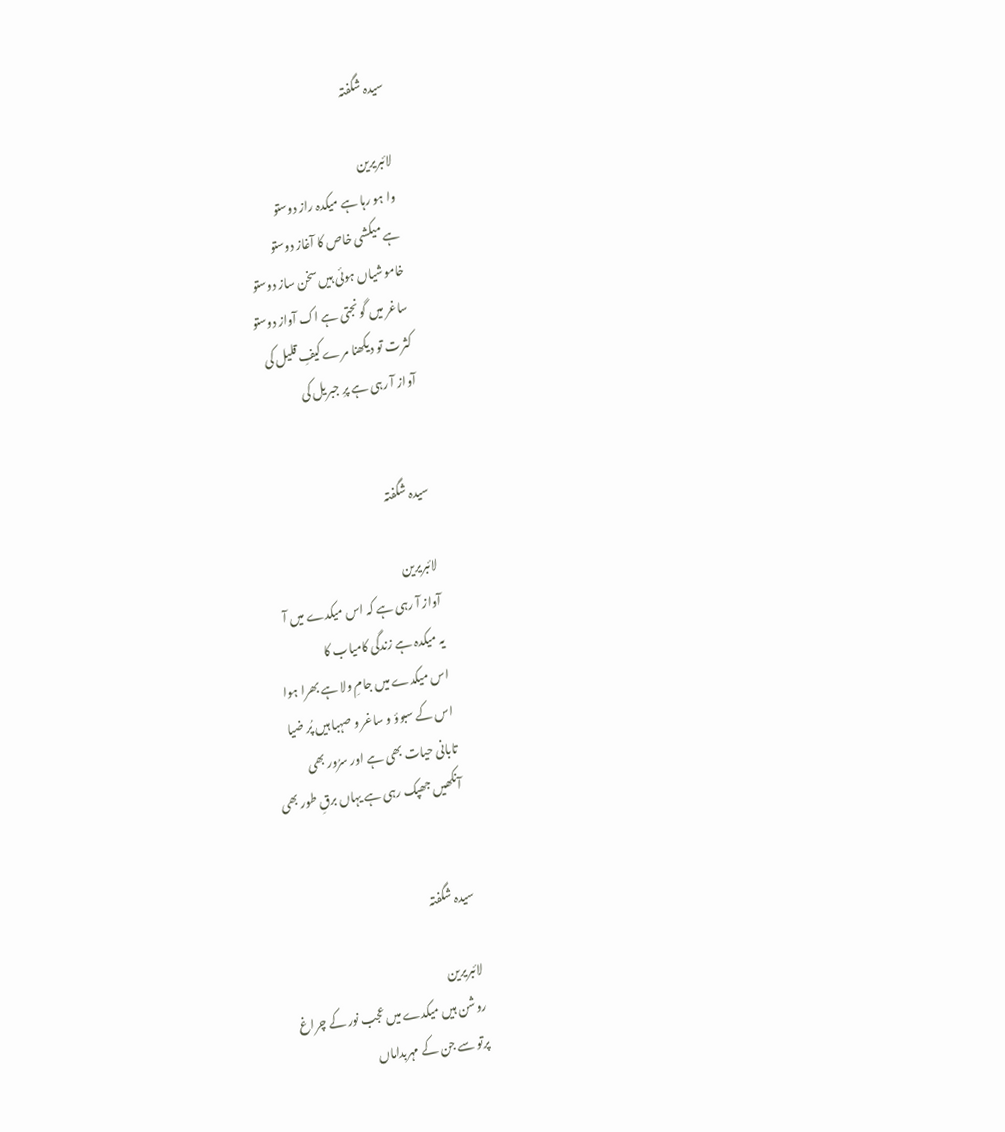سیدہ شگفتہ

لائبریرین
وا ہو رہا ہے میکدہ راز دوستو
ہے میکشی خاص کا آغاز دوستو
خاموشیاں ہوئی ہیں سخن ساز دوستو
ساغر میں گونجتی ہے اک آواز دوستو
کثرت تو دیکھنا مرے کیفِ قلیل کی
آواز آ رہی ہے پرِ جبریل کی


سیدہ شگفتہ

لائبریرین
آواز آ رہی ہے کہ اس میکدے میں آ
یہ میکدہ ہے زندگی کامیاب کا
اس میکدے میں جامِ ولا ہے بھرا ہوا
اس کے سبوؤ و ساغر و صہبا ہیں پُر ضیا
تابانی حیات بھی ہے اور سرُور بھی
آنکھیں جھپک رہی ہے یہاں برقِ طور بھی


سیدہ شگفتہ

لائبریرین
روشن ہیں میکدے میں عجب نور کے چراغ
پرتو سے جن کے مہربداماں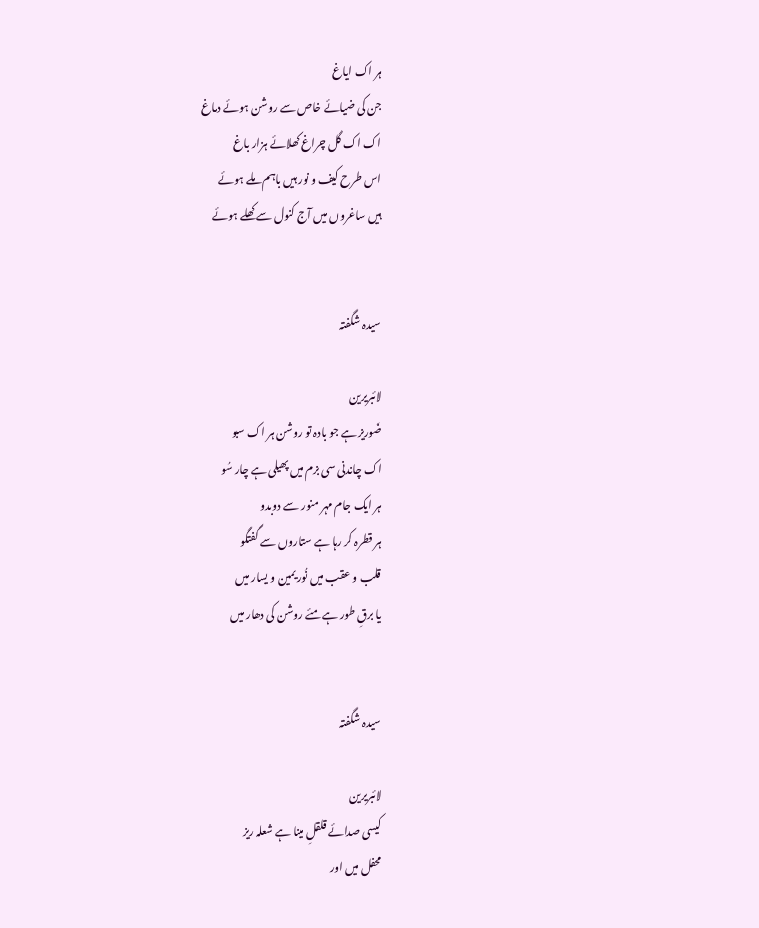ہر اک ایاغ
جن کی ضیائے خاص سے روشن ہوئے دماغ
اک اک گل چراغ کھلائے ہزار باغ
اس طرح کیف و نور ہیں باہم ملے ہوئے
ہیں ساغروں میں آج کنول سے کھلے ہوئے


سیدہ شگفتہ

لائبریرین
ضَوریز ہے جو بادہ تو روشن ہر اک سبو
اک چاندنی سی بزم میں پھیلی ہے چار سُو
ہر ایک جام مہر منور سے دوبدو
ہر قطرہ کر رہا ہے ستاروں سے گفتگو
قلب و عقب میں نُور یمین و یسار میں
یا برقِ طور ہے مئے روشن کی دھار میں


سیدہ شگفتہ

لائبریرین
کیسی صدائے قلقلِ مینا ہے شعلہ ریز
محفل میں اور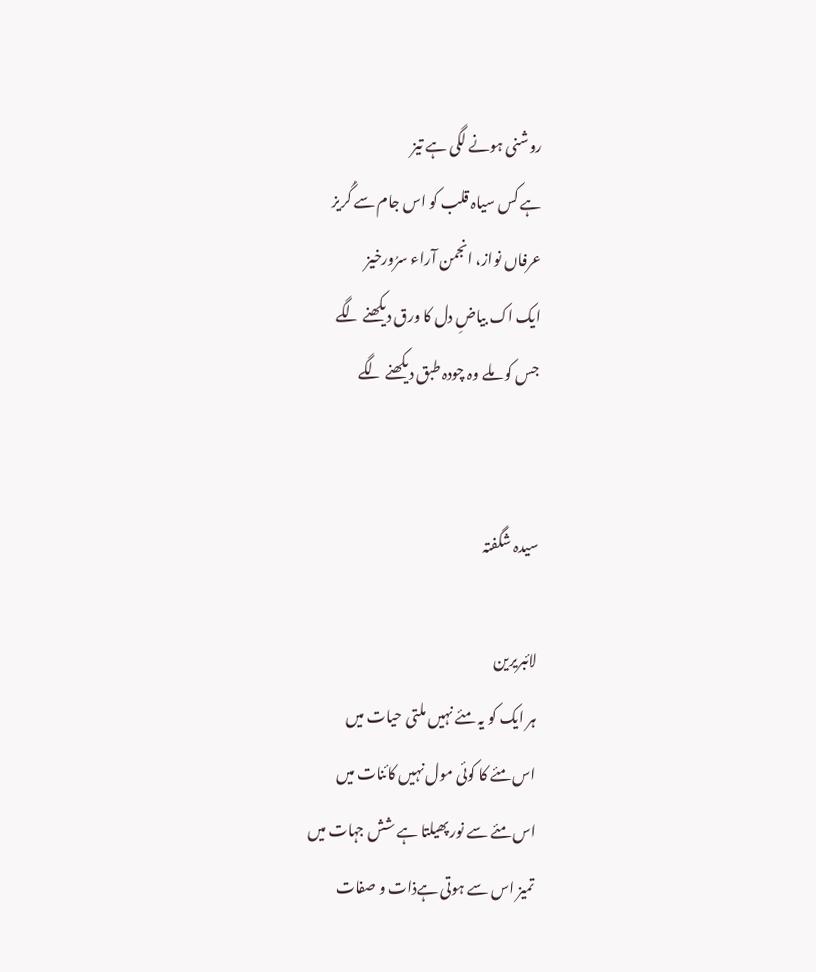روشنی ہونے لگی ہے تیز
ہے کس سیاہ قلب کو اس جام سے گُریز
عرفاں نواز، انجمن آراء سرُورخیز
ایک اک بیاضِ دل کا ورق دیکھنے لگے
جس کو ملے وہ چودہ طبق دیکھنے لگے


سیدہ شگفتہ

لائبریرین
ہر ایک کو یہ مئے نہیں ملتی حیات میں
اس مئے کا کوئی مول نہیں کائنات میں
اس مئے سے نور پھیلتا ہے شش جہات میں
تمیز اس سے ہوتی ہےذات و صفات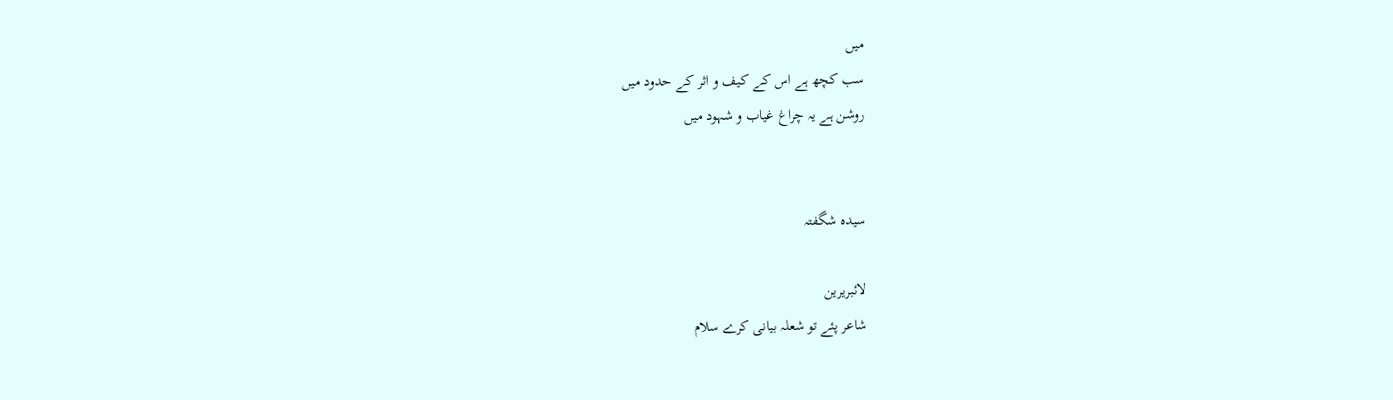میں
سب کچھ ہے اس کے کیف و اثر کے حدود میں
روشن ہے یہ چراغ غیاب و شہود میں


سیدہ شگفتہ

لائبریرین
شاعر پئے تو شعلہ بیانی کرے سلام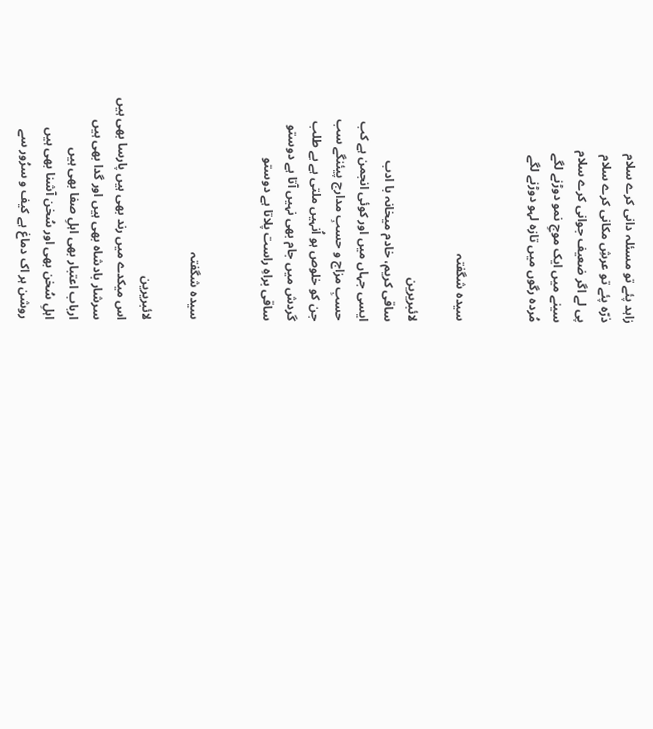زاہد پئے تو مسئلہ دانی کرے سلام
ذرّہ پئے تو عرشِ مکانی کرے سلام
پی لے اگر ضعیف جوانی کرے سلام
سینے میں ایک موجِ نمو دوڑنے لگے
مُردہ رگوں میں تازہ لہو دوڑنے لگے


سیدہ شگفتہ

لائبریرین
ساقی کریم، خادم میخانہ با ادب
ایسی جہاں میں اور کوئی انجمن ہے کب
حسبِ مزاج و حسبِ مدارج پیئنگے سب
جن کو خلوص ہو اُنہیں ملتی ہے بے طلب
گردش میں جام بھی نہیں آتا ہے دوستو
ساقی براہِ راست پلاتا ہے دوستو


سیدہ شگفتہ

لائبریرین
اس میکدے میں رند بھی ہیں پارسا بھی ہیں
سرشار بادشاہ بھی ہیں اور گدا بھی ہیں
ارباب اعتبار بھی اہلِ صفا بھی ہیں
اہلِ سُخن بھی اور سُخن آشنا بھی ہیں
روشن ہر اک دماغ ہے کیف و سرُور سے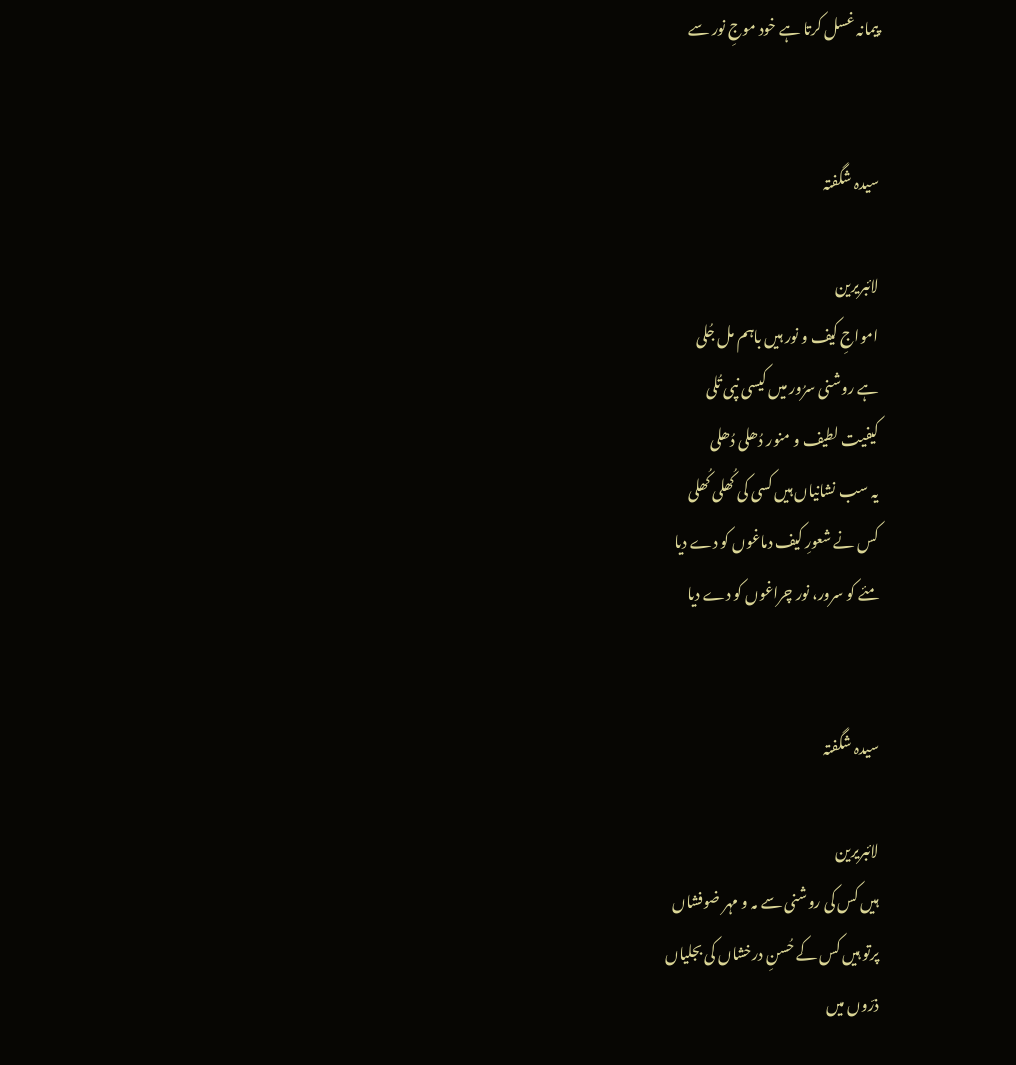پیمانہ غسل کرتا ہے خود موجِ نور سے


سیدہ شگفتہ

لائبریرین
امواجِ کیف و نور ہیں باہم مل جُلی
ہے روشنی سرُور میں کیسی نپی تُلی
کیفیت لطیف و منور دُھلی دُھلی
یہ سب نشانیاں ہیں کسی کی کُھلی کُھلی
کس نے شعورِ کیف دماغوں کو دے دیا
مئے کو سرور، نور چراغوں کو دے دیا


سیدہ شگفتہ

لائبریرین
ہیں کس کی روشنی سے مہ و مہر ضوفشاں
پرتو ہیں کس کے حُسنِ درخشاں کی بجلیاں
ذرّوں میں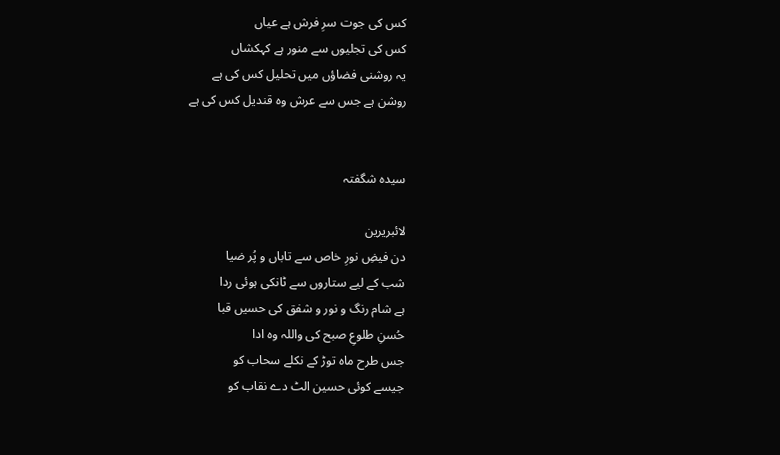کس کی جوت سرِ فرش ہے عیاں
کس کی تجلیوں سے منور ہے کہکشاں
یہ روشنی فضاؤں میں تحلیل کس کی ہے
روشن ہے جس سے عرش وہ قندیل کس کی ہے


سیدہ شگفتہ

لائبریرین
دن فیضِ نورِ خاص سے تاباں و پُر ضیا
شب کے لیے ستاروں سے ٹانکی ہوئی ردا
ہے شام رنگ و نور و شفق کی حسیں قبا
حُسنِ طلوعِ صبح کی واللہ وہ ادا
جس طرح ماہ توڑ کے نکلے سحاب کو
جیسے کوئی حسین الٹ دے نقاب کو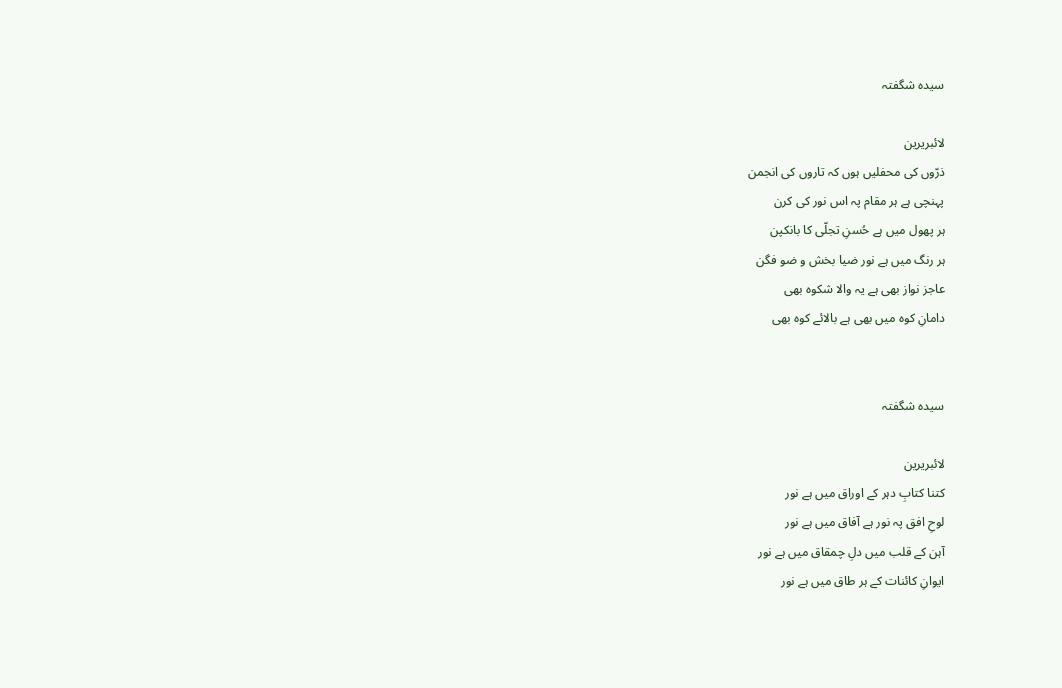سیدہ شگفتہ

لائبریرین
ذرّوں کی محفلیں ہوں کہ تاروں کی انجمن
پہنچی ہے ہر مقام پہ اس نور کی کرن
ہر پھول میں ہے حُسنِ تجلّی کا بانکپن
ہر رنگ میں ہے نور ضیا بخش و ضو فگن
عاجز نواز بھی ہے یہ والا شکوہ بھی
دامانِ کوہ میں بھی ہے بالائے کوہ بھی


سیدہ شگفتہ

لائبریرین
کتنا کتابِ دہر کے اوراق میں ہے نور
لوحِ افق پہ نور ہے آفاق میں ہے نور
آہن کے قلب میں دلِ چمقاق میں ہے نور
ایوانِ کائنات کے ہر طاق میں ہے نور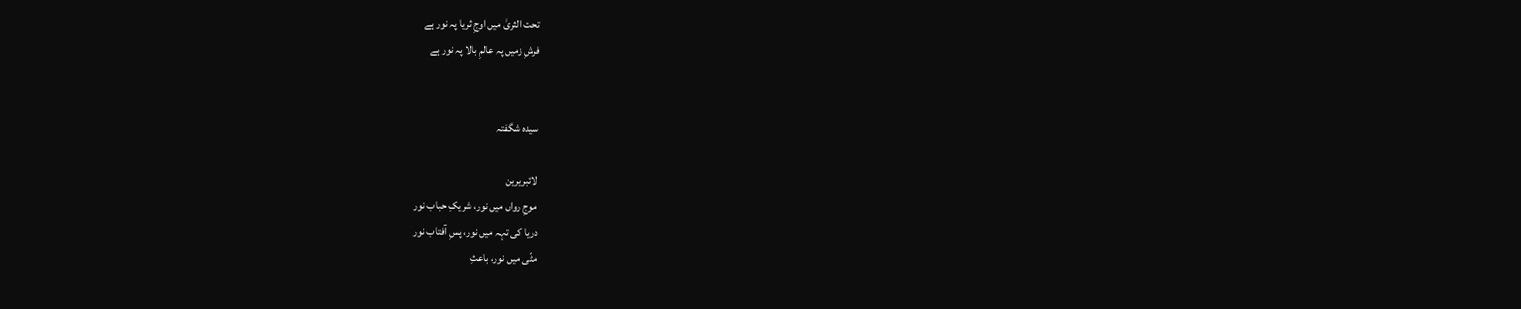تحت الثریٰ میں اوجِ ثریا پہ نور ہے
فرشِ زمیں پہ عالمِ بالا پہ نور ہے


سیدہ شگفتہ

لائبریرین
موجِ رواں میں نور، شریکِ حباب نور
دریا کی تہہ میں نور، پسِ آفتاب نور
مٹّی میں نور، باعثِ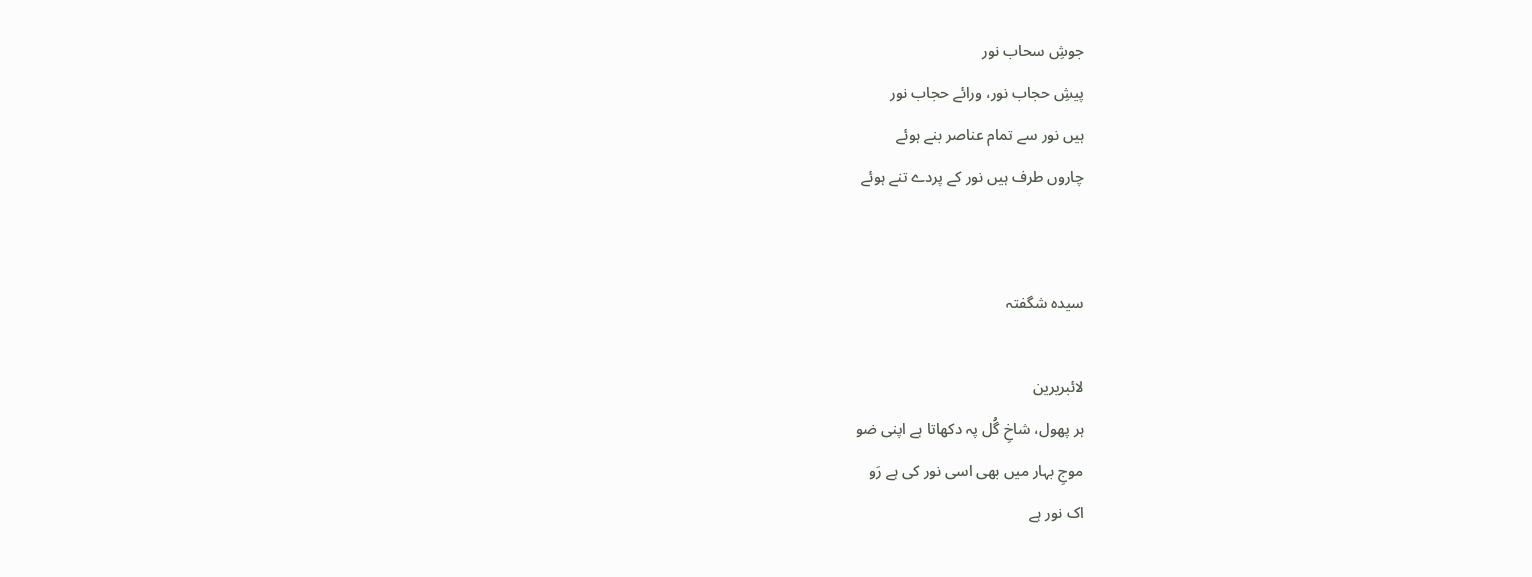جوشِ سحاب نور
پیشِ حجاب نور، ورائے حجاب نور
ہیں نور سے تمام عناصر بنے ہوئے
چاروں طرف ہیں نور کے پردے تنے ہوئے


سیدہ شگفتہ

لائبریرین
ہر پھول، شاخِ گُل پہ دکھاتا ہے اپنی ضو
موجِ بہار میں بھی اسی نور کی ہے رَو
اک نور ہے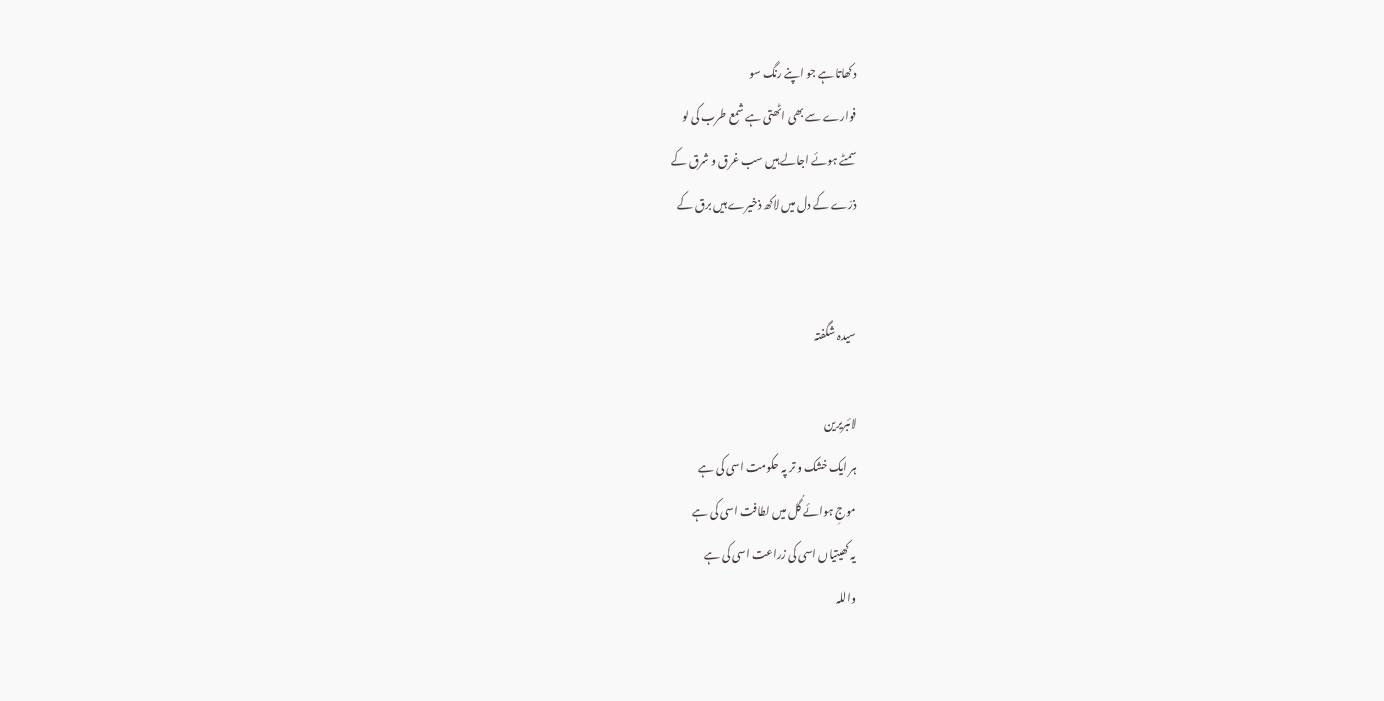دکھاتا ہے جو اپنے رنگ سو
فوارے سے بھی اٹھتی ہے شمع طرب کی لو
سمٹے ہوئے اجالے ہیں سب غرق و شرق کے
ذرّے کے دل میں لاکھ ذخیرے ہیں برق کے


سیدہ شگفتہ

لائبریرین
ہر ایک خشک و تر پہ حکومت اسی کی ہے
موجِ ہوائے گُل میں لطافت اسی کی ہے
یہ کھیتیاں اسی کی زراعت اسی کی ہے
واللہ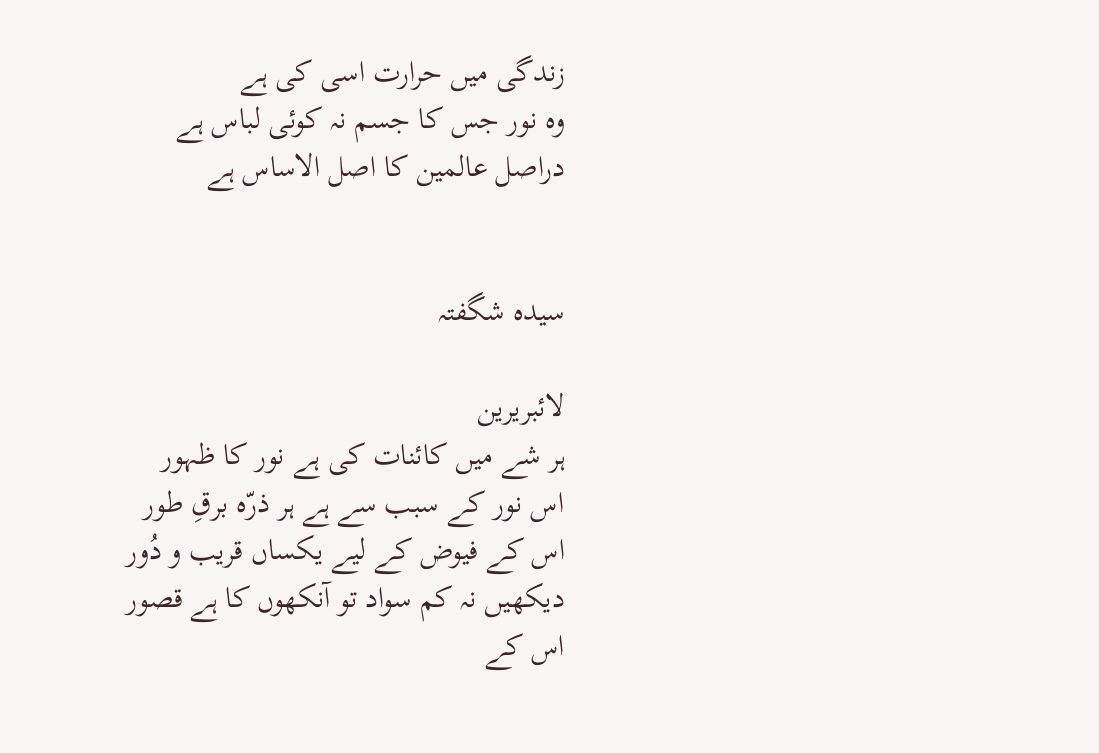زندگی میں حرارت اسی کی ہے
وہ نور جس کا جسم نہ کوئی لباس ہے
دراصل عالمین کا اصل الاساس ہے


سیدہ شگفتہ

لائبریرین
ہر شے میں کائنات کی ہے نور کا ظہور
اس نور کے سبب سے ہے ہر ذرّہ برقِ طور
اس کے فیوض کے لیے یکساں قریب و دُور
دیکھیں نہ کم سواد تو آنکھوں کا ہے قصور
اس کے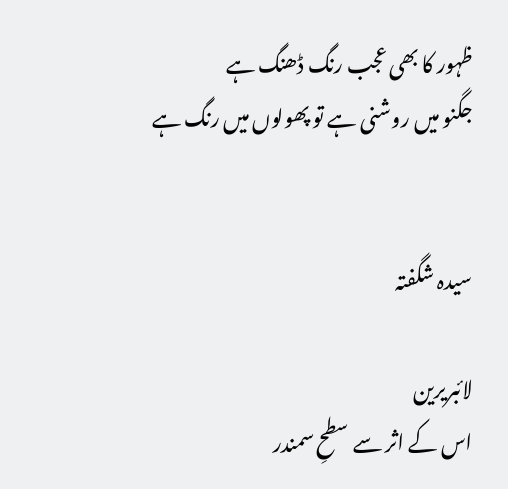ظہور کا بھی عجب رنگ ڈھنگ ہے
جگنو میں روشنی ہے تو پھولوں میں رنگ ہے


سیدہ شگفتہ

لائبریرین
اس کے اثر سے سطحِ سمندر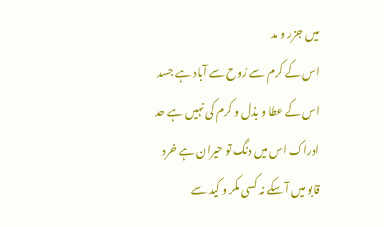میں جزر و مد
اس کے کرم سے رُوح سے آباد ہے جسد
اس کے عطا و بذل و کرم کی نہیں ہے حد
ادراک اس میں دنگ تو حیران ہے خرد
قابو میں آ سکے نہ کسی مکر و کید سے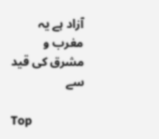آزاد ہے یہ مغرب و مشرق کی قید سے

Top